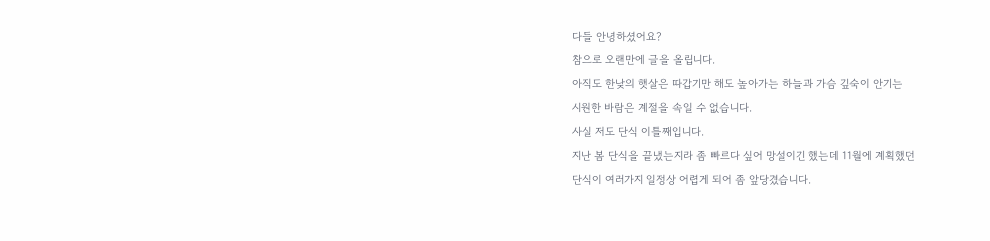다들 안녕하셨어요?
참으로 오랜만에 글을 올립니다.
아직도 한낮의 햇살은 따갑기만 해도 높아가는 하늘과 가슴 깊숙이 안기는
시원한 바람은 계절을 속일 수 없습니다.
사실 저도 단식 이틀째입니다.
지난 봄 단식을 끝냈는지라 좀 빠르다 싶어 망설이긴 했는데 11월에 계획했던
단식이 여러가지 일정상 어렵게 되어 좀 앞당겼습니다.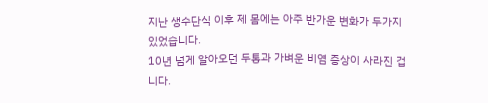지난 생수단식 이후 제 몸에는 아주 반가운 변화가 두가지 있었습니다.
10년 넘게 알아오던 두통과 가벼운 비염 증상이 사라진 겁니다.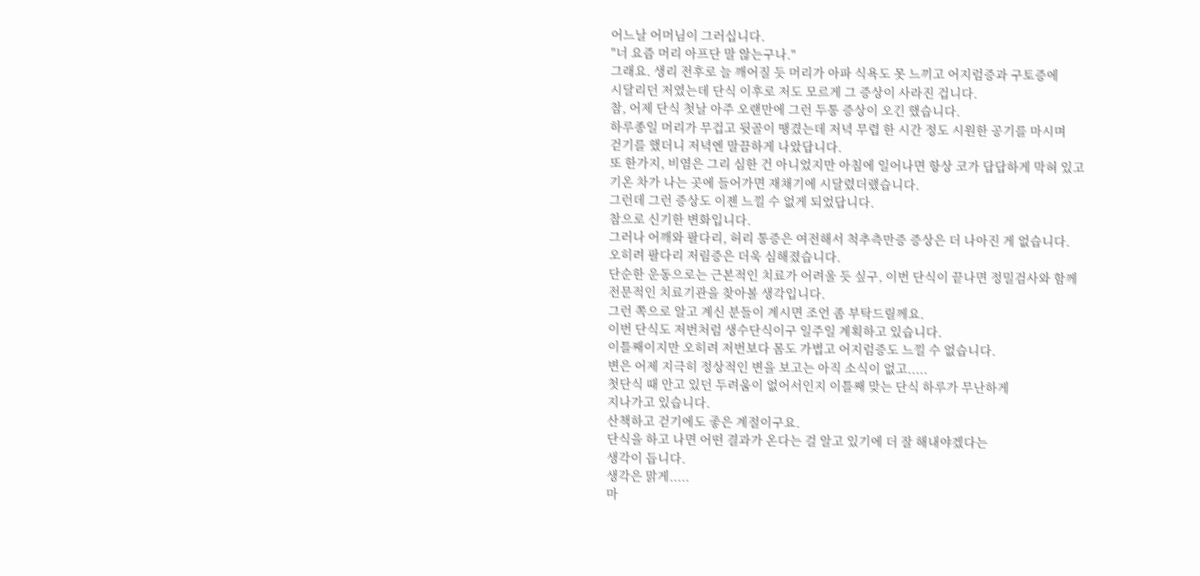어느날 어머님이 그러십니다.
"너 요즘 머리 아프단 말 않는구나."
그래요. 생리 전후로 늘 깨어질 듯 머리가 아파 식욕도 못 느끼고 어지럼증과 구토증에
시달리던 저였는데 단식 이후로 저도 모르게 그 증상이 사라진 겁니다.
참, 어제 단식 첫날 아주 오랜만에 그런 두통 증상이 오긴 했습니다.
하루종일 머리가 무겁고 뒷골이 땡겼는데 저녁 무렵 한 시간 정도 시원한 공기를 마시며
걷기를 했더니 저녁엔 말끔하게 나았답니다.
또 한가지, 비염은 그리 심한 건 아니었지만 아침에 일어나면 항상 코가 답답하게 막혀 있고
기온 차가 나는 곳에 들어가면 재채기에 시달렸더랬습니다.
그런데 그런 증상도 이젠 느낄 수 없게 되었답니다.
참으로 신기한 변화입니다.
그러나 어깨와 팔다리, 허리 통증은 여전해서 척추측만증 증상은 더 나아진 게 없습니다.
오히려 팔다리 저림증은 더욱 심해졌습니다.
단순한 운동으로는 근본적인 치료가 어려울 듯 싶구, 이번 단식이 끝나면 정밀검사와 함께
전문적인 치료기관을 찾아볼 생각입니다.
그런 쪽으로 알고 계신 분들이 계시면 조언 좀 부탁드릴께요.
이번 단식도 저번처럼 생수단식이구 일주일 계획하고 있습니다.
이틀째이지만 오히려 저번보다 몸도 가볍고 어지럼증도 느낄 수 없습니다.
변은 어제 지극히 정상적인 변을 보고는 아직 소식이 없고.....
첫단식 때 안고 있던 두려움이 없어서인지 이틀째 맞는 단식 하루가 무난하게
지나가고 있습니다.
산책하고 걷기에도 좋은 계절이구요.
단식을 하고 나면 어떤 결과가 온다는 걸 알고 있기에 더 잘 해내야겠다는
생각이 듭니다.
생각은 맑게.....
마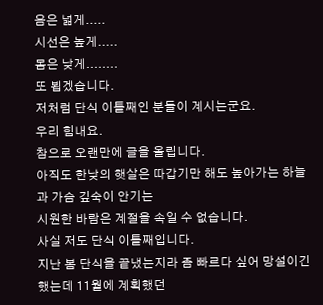음은 넓게.....
시선은 높게.....
몸은 낮게........
또 뵙겠습니다.
저처럼 단식 이틀째인 분들이 계시는군요.
우리 힘내요.
참으로 오랜만에 글을 올립니다.
아직도 한낮의 햇살은 따갑기만 해도 높아가는 하늘과 가슴 깊숙이 안기는
시원한 바람은 계절을 속일 수 없습니다.
사실 저도 단식 이틀째입니다.
지난 봄 단식을 끝냈는지라 좀 빠르다 싶어 망설이긴 했는데 11월에 계획했던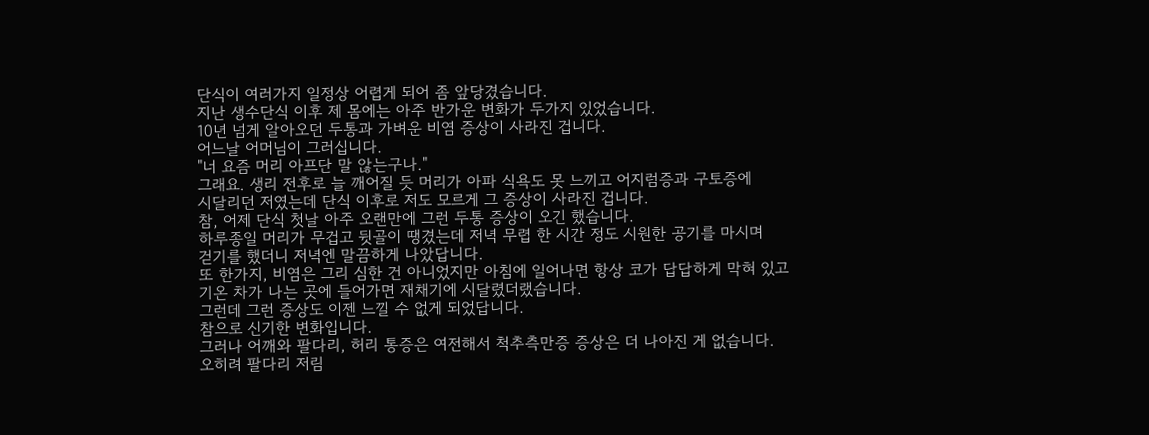단식이 여러가지 일정상 어렵게 되어 좀 앞당겼습니다.
지난 생수단식 이후 제 몸에는 아주 반가운 변화가 두가지 있었습니다.
10년 넘게 알아오던 두통과 가벼운 비염 증상이 사라진 겁니다.
어느날 어머님이 그러십니다.
"너 요즘 머리 아프단 말 않는구나."
그래요. 생리 전후로 늘 깨어질 듯 머리가 아파 식욕도 못 느끼고 어지럼증과 구토증에
시달리던 저였는데 단식 이후로 저도 모르게 그 증상이 사라진 겁니다.
참, 어제 단식 첫날 아주 오랜만에 그런 두통 증상이 오긴 했습니다.
하루종일 머리가 무겁고 뒷골이 땡겼는데 저녁 무렵 한 시간 정도 시원한 공기를 마시며
걷기를 했더니 저녁엔 말끔하게 나았답니다.
또 한가지, 비염은 그리 심한 건 아니었지만 아침에 일어나면 항상 코가 답답하게 막혀 있고
기온 차가 나는 곳에 들어가면 재채기에 시달렸더랬습니다.
그런데 그런 증상도 이젠 느낄 수 없게 되었답니다.
참으로 신기한 변화입니다.
그러나 어깨와 팔다리, 허리 통증은 여전해서 척추측만증 증상은 더 나아진 게 없습니다.
오히려 팔다리 저림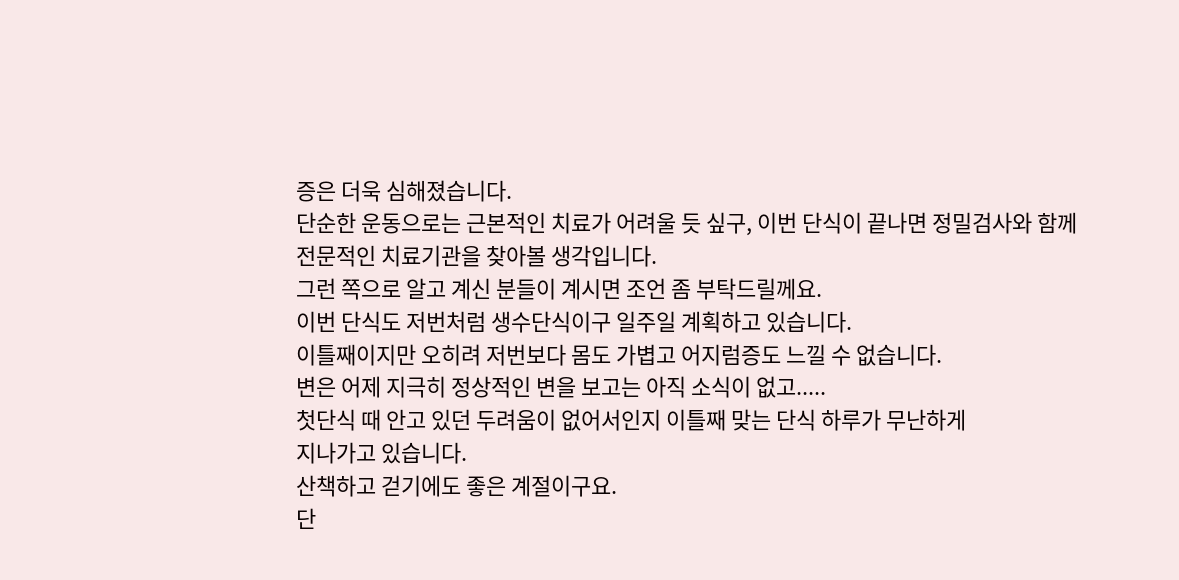증은 더욱 심해졌습니다.
단순한 운동으로는 근본적인 치료가 어려울 듯 싶구, 이번 단식이 끝나면 정밀검사와 함께
전문적인 치료기관을 찾아볼 생각입니다.
그런 쪽으로 알고 계신 분들이 계시면 조언 좀 부탁드릴께요.
이번 단식도 저번처럼 생수단식이구 일주일 계획하고 있습니다.
이틀째이지만 오히려 저번보다 몸도 가볍고 어지럼증도 느낄 수 없습니다.
변은 어제 지극히 정상적인 변을 보고는 아직 소식이 없고.....
첫단식 때 안고 있던 두려움이 없어서인지 이틀째 맞는 단식 하루가 무난하게
지나가고 있습니다.
산책하고 걷기에도 좋은 계절이구요.
단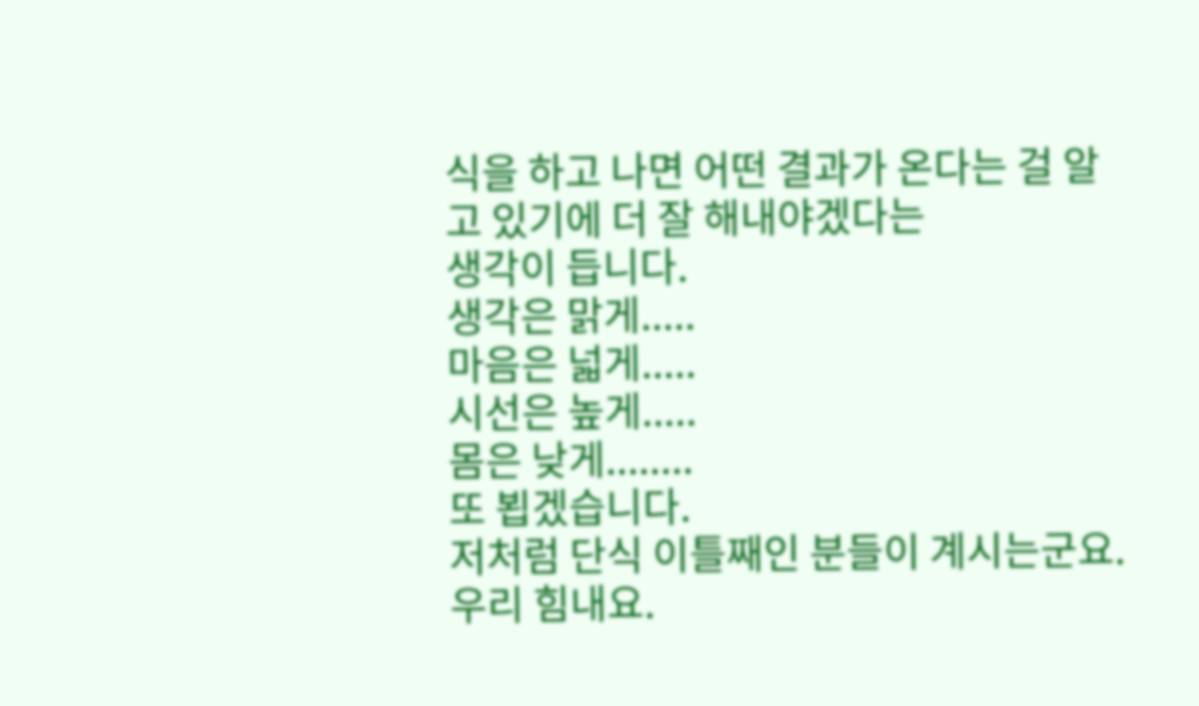식을 하고 나면 어떤 결과가 온다는 걸 알고 있기에 더 잘 해내야겠다는
생각이 듭니다.
생각은 맑게.....
마음은 넓게.....
시선은 높게.....
몸은 낮게........
또 뵙겠습니다.
저처럼 단식 이틀째인 분들이 계시는군요.
우리 힘내요.